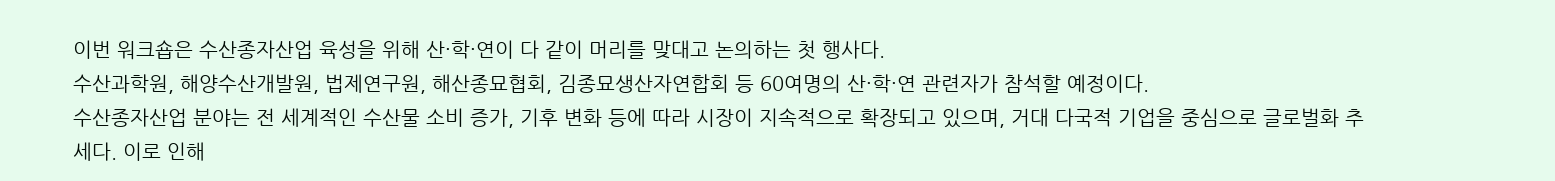이번 워크숍은 수산종자산업 육성을 위해 산·학·연이 다 같이 머리를 맞대고 논의하는 첫 행사다.
수산과학원, 해양수산개발원, 법제연구원, 해산종묘협회, 김종묘생산자연합회 등 60여명의 산·학·연 관련자가 참석할 예정이다.
수산종자산업 분야는 전 세계적인 수산물 소비 증가, 기후 변화 등에 따라 시장이 지속적으로 확장되고 있으며, 거대 다국적 기업을 중심으로 글로벌화 추세다. 이로 인해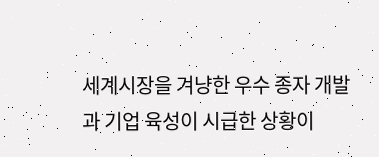세계시장을 겨냥한 우수 종자 개발과 기업 육성이 시급한 상황이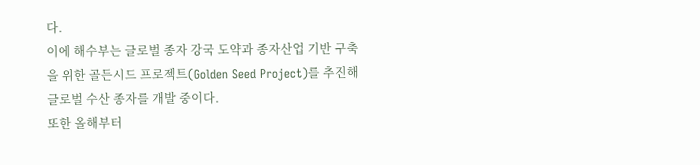다.
이에 해수부는 글로벌 종자 강국 도약과 종자산업 기반 구축을 위한 골든시드 프로젝트(Golden Seed Project)를 추진해 글로벌 수산 종자를 개발 중이다.
또한 올해부터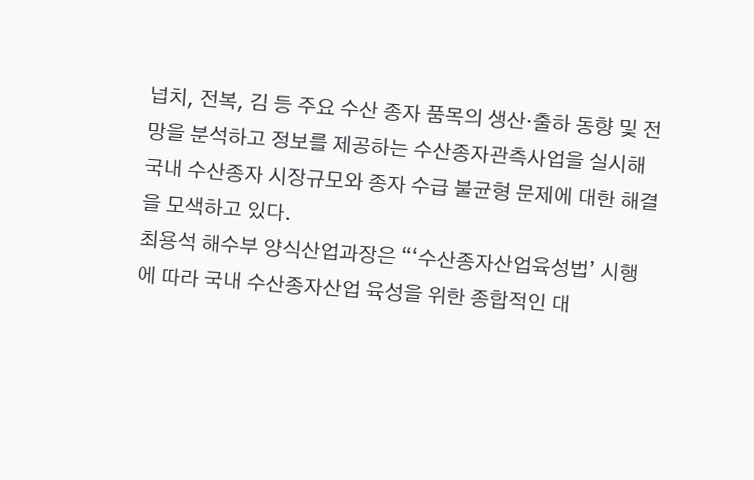넙치, 전복, 김 등 주요 수산 종자 품목의 생산·출하 동향 및 전망을 분석하고 정보를 제공하는 수산종자관측사업을 실시해 국내 수산종자 시장규모와 종자 수급 불균형 문제에 대한 해결을 모색하고 있다.
최용석 해수부 양식산업과장은 “‘수산종자산업육성법’ 시행에 따라 국내 수산종자산업 육성을 위한 종합적인 대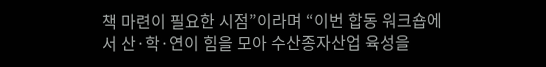책 마련이 필요한 시점”이라며 “이번 합동 워크숍에서 산·학·연이 힘을 모아 수산종자산업 육성을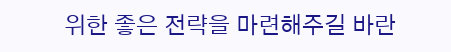위한 좋은 전략을 마련해주길 바란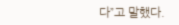다”고 말했다.